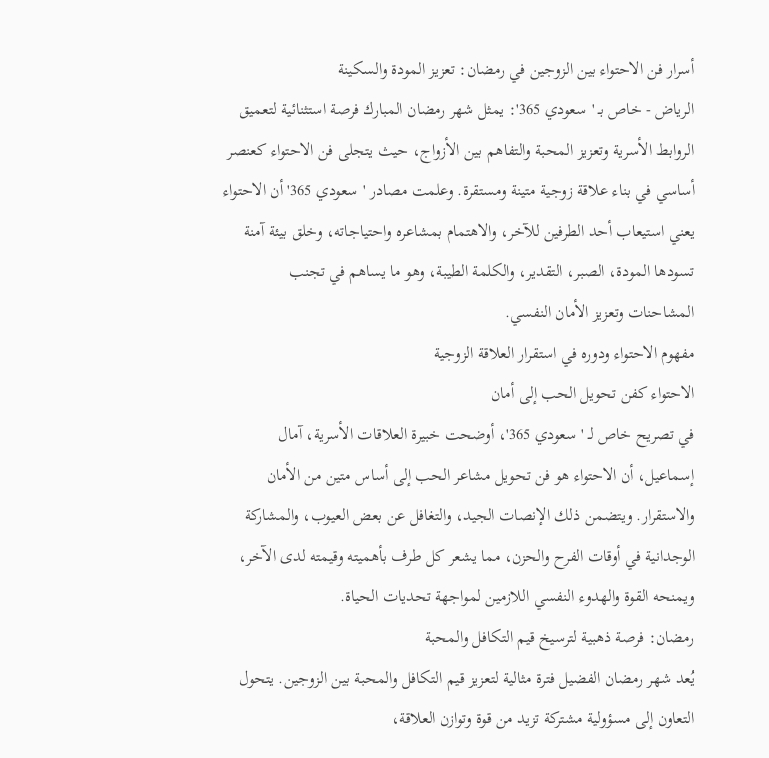أسرار فن الاحتواء بين الزوجين في رمضان: تعزيز المودة والسكينة
الرياض - خاص بـ 'سعودي 365': يمثل شهر رمضان المبارك فرصة استثنائية لتعميق الروابط الأسرية وتعزيز المحبة والتفاهم بين الأزواج، حيث يتجلى فن الاحتواء كعنصر أساسي في بناء علاقة زوجية متينة ومستقرة. وعلمت مصادر 'سعودي 365' أن الاحتواء يعني استيعاب أحد الطرفين للآخر، والاهتمام بمشاعره واحتياجاته، وخلق بيئة آمنة تسودها المودة، الصبر، التقدير، والكلمة الطيبة، وهو ما يساهم في تجنب المشاحنات وتعزيز الأمان النفسي.
مفهوم الاحتواء ودوره في استقرار العلاقة الزوجية
الاحتواء كفن تحويل الحب إلى أمان
في تصريح خاص لـ 'سعودي 365'، أوضحت خبيرة العلاقات الأسرية، آمال إسماعيل، أن الاحتواء هو فن تحويل مشاعر الحب إلى أساس متين من الأمان والاستقرار. ويتضمن ذلك الإنصات الجيد، والتغافل عن بعض العيوب، والمشاركة الوجدانية في أوقات الفرح والحزن، مما يشعر كل طرف بأهميته وقيمته لدى الآخر، ويمنحه القوة والهدوء النفسي اللازمين لمواجهة تحديات الحياة.
رمضان: فرصة ذهبية لترسيخ قيم التكافل والمحبة
يُعد شهر رمضان الفضيل فترة مثالية لتعزيز قيم التكافل والمحبة بين الزوجين. يتحول التعاون إلى مسؤولية مشتركة تزيد من قوة وتوازن العلاقة،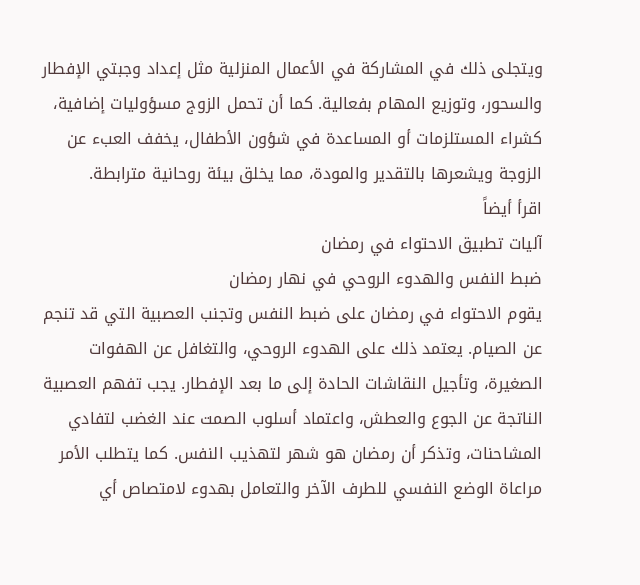ويتجلى ذلك في المشاركة في الأعمال المنزلية مثل إعداد وجبتي الإفطار والسحور، وتوزيع المهام بفعالية. كما أن تحمل الزوج مسؤوليات إضافية، كشراء المستلزمات أو المساعدة في شؤون الأطفال، يخفف العبء عن الزوجة ويشعرها بالتقدير والمودة، مما يخلق بيئة روحانية مترابطة.
اقرأ أيضاً
آليات تطبيق الاحتواء في رمضان
ضبط النفس والهدوء الروحي في نهار رمضان
يقوم الاحتواء في رمضان على ضبط النفس وتجنب العصبية التي قد تنجم عن الصيام. يعتمد ذلك على الهدوء الروحي، والتغافل عن الهفوات الصغيرة، وتأجيل النقاشات الحادة إلى ما بعد الإفطار. يجب تفهم العصبية الناتجة عن الجوع والعطش، واعتماد أسلوب الصمت عند الغضب لتفادي المشاحنات، وتذكر أن رمضان هو شهر لتهذيب النفس. كما يتطلب الأمر مراعاة الوضع النفسي للطرف الآخر والتعامل بهدوء لامتصاص أي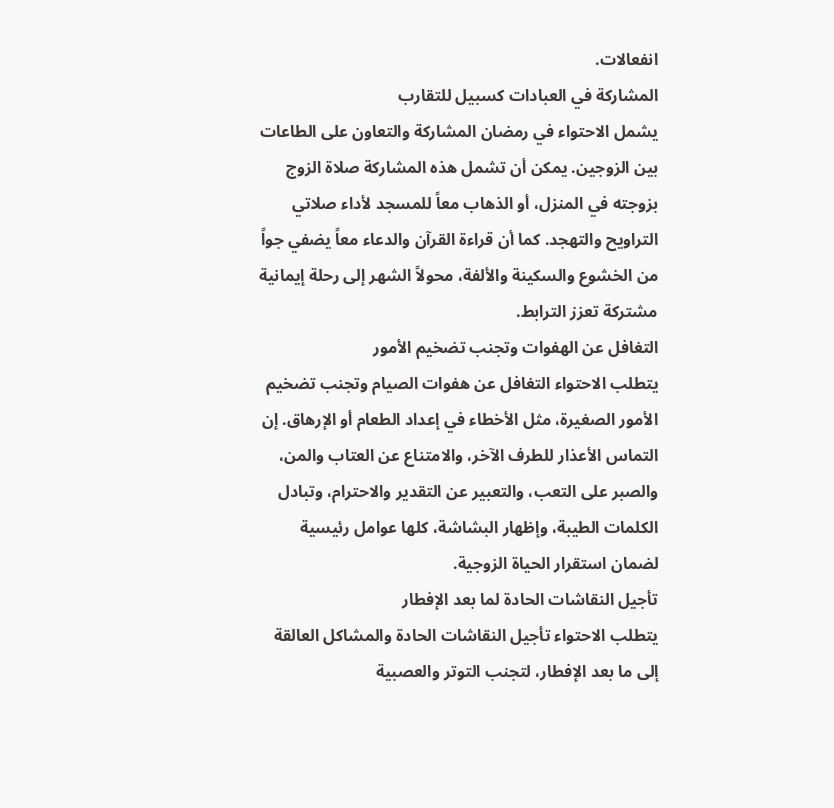انفعالات.
المشاركة في العبادات كسبيل للتقارب
يشمل الاحتواء في رمضان المشاركة والتعاون على الطاعات بين الزوجين. يمكن أن تشمل هذه المشاركة صلاة الزوج بزوجته في المنزل، أو الذهاب معاً للمسجد لأداء صلاتي التراويح والتهجد. كما أن قراءة القرآن والدعاء معاً يضفي جواً من الخشوع والسكينة والألفة، محولاً الشهر إلى رحلة إيمانية مشتركة تعزز الترابط.
التغافل عن الهفوات وتجنب تضخيم الأمور
يتطلب الاحتواء التغافل عن هفوات الصيام وتجنب تضخيم الأمور الصغيرة، مثل الأخطاء في إعداد الطعام أو الإرهاق. إن التماس الأعذار للطرف الآخر، والامتناع عن العتاب والمن، والصبر على التعب، والتعبير عن التقدير والاحترام، وتبادل الكلمات الطيبة، وإظهار البشاشة، كلها عوامل رئيسية لضمان استقرار الحياة الزوجية.
تأجيل النقاشات الحادة لما بعد الإفطار
يتطلب الاحتواء تأجيل النقاشات الحادة والمشاكل العالقة إلى ما بعد الإفطار، لتجنب التوتر والعصبية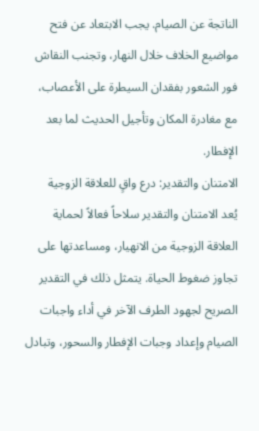الناتجة عن الصيام. يجب الابتعاد عن فتح مواضيع الخلاف خلال النهار، وتجنب النقاش فور الشعور بفقدان السيطرة على الأعصاب، مع مغادرة المكان وتأجيل الحديث لما بعد الإفطار.
الامتنان والتقدير: درع واقٍ للعلاقة الزوجية
يُعد الامتنان والتقدير سلاحاً فعالاً لحماية العلاقة الزوجية من الانهيار، ومساعدتها على تجاوز ضغوط الحياة. يتمثل ذلك في التقدير الصريح لجهود الطرف الآخر في أداء واجبات الصيام وإعداد وجبات الإفطار والسحور، وتبادل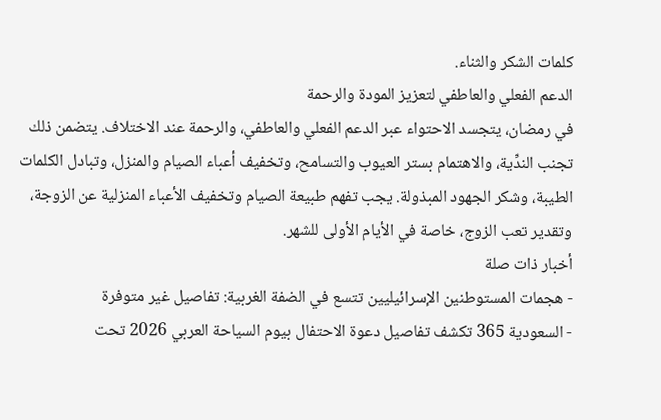كلمات الشكر والثناء.
الدعم الفعلي والعاطفي لتعزيز المودة والرحمة
في رمضان، يتجسد الاحتواء عبر الدعم الفعلي والعاطفي، والرحمة عند الاختلاف. يتضمن ذلك تجنب الندِّية، والاهتمام بستر العيوب والتسامح، وتخفيف أعباء الصيام والمنزل، وتبادل الكلمات الطيبة، وشكر الجهود المبذولة. يجب تفهم طبيعة الصيام وتخفيف الأعباء المنزلية عن الزوجة، وتقدير تعب الزوج، خاصة في الأيام الأولى للشهر.
أخبار ذات صلة
- هجمات المستوطنين الإسرائيليين تتسع في الضفة الغربية: تفاصيل غير متوفرة
- السعودية 365 تكشف تفاصيل دعوة الاحتفال بيوم السياحة العربي 2026 تحت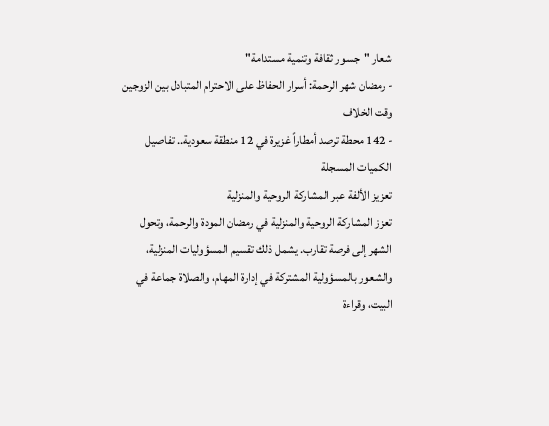شعار "جسور ثقافة وتنمية مستدامة"
- رمضان شهر الرحمة: أسرار الحفاظ على الاحترام المتبادل بين الزوجين وقت الخلاف
- 142 محطة ترصد أمطاراً غزيرة في 12 منطقة سعودية.. تفاصيل الكميات المسجلة
تعزيز الألفة عبر المشاركة الروحية والمنزلية
تعزز المشاركة الروحية والمنزلية في رمضان المودة والرحمة، وتحول الشهر إلى فرصة تقارب. يشمل ذلك تقسيم المسؤوليات المنزلية، والشعور بالمسؤولية المشتركة في إدارة المهام، والصلاة جماعة في البيت، وقراءة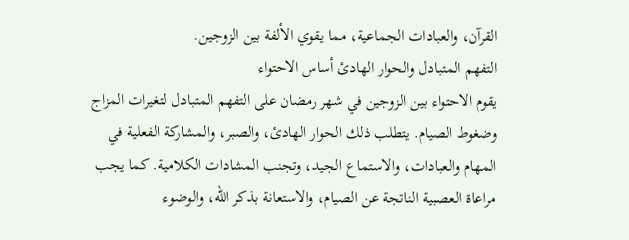القرآن، والعبادات الجماعية، مما يقوي الألفة بين الزوجين.
التفهم المتبادل والحوار الهادئ أساس الاحتواء
يقوم الاحتواء بين الزوجين في شهر رمضان على التفهم المتبادل لتغيرات المزاج وضغوط الصيام. يتطلب ذلك الحوار الهادئ، والصبر، والمشاركة الفعلية في المهام والعبادات، والاستماع الجيد، وتجنب المشادات الكلامية. كما يجب مراعاة العصبية الناتجة عن الصيام، والاستعانة بذكر الله، والوضوء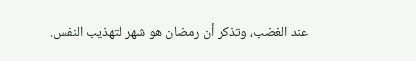عند الغضب، وتذكر أن رمضان هو شهر لتهذيب النفس.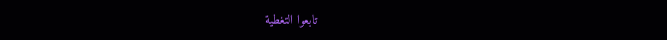تابعوا التغطية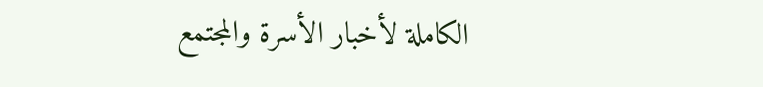الكاملة لأخبار الأسرة والمجتمع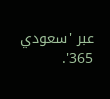عبر 'سعودي 365'.